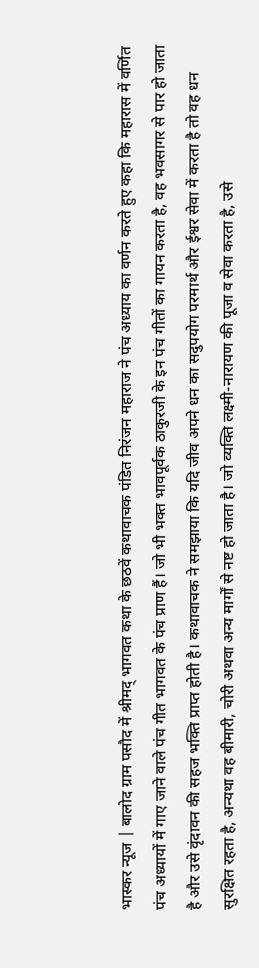भास्कर न्यूज | बालोद ग्राम पसौद में श्रीमद् भागवत कथा के छठवें कथावाचक पंडित निरंजन महाराज ने पंच अध्याय का वर्णन करते हुए कहा कि महारास में वर्णित पंच अध्यायों में गाए जाने वाले पंच गीत भागवत के पंच प्राण हैं। जो भी भक्त भावपूर्वक ठाकुरजी के इन पंच गीतों का गायन करता है, वह भवसागर से पार हो जाता है और उसे वृंदावन की सहज भक्ति प्राप्त होती है। कथावाचक ने समझाया कि यदि जीव अपने धन का सदुपयोग परमार्थ और ईश्वर सेवा में करता है तो वह धन सुरक्षित रहता है, अन्यथा वह बीमारी, चोरी अथवा अन्य मार्गों से नष्ट हो जाता है। जो व्यक्ति लक्ष्मी-नारायण की पूजा व सेवा करता है, उसे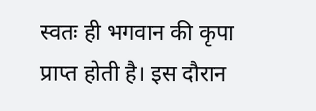स्वतः ही भगवान की कृपा प्राप्त होती है। इस दौरान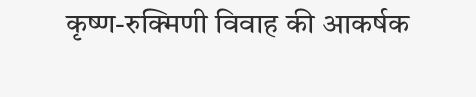कृष्ण-रुक्मिणी विवाह की आकर्षक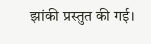झांकी प्रस्तुत की गई।